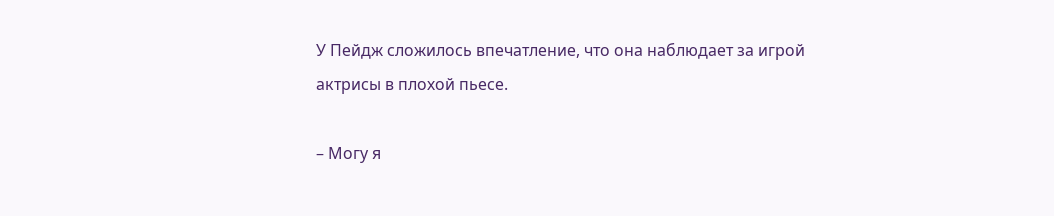У Пейдж сложилось впечатление, что она наблюдает за игрой актрисы в плохой пьесе.

– Могу я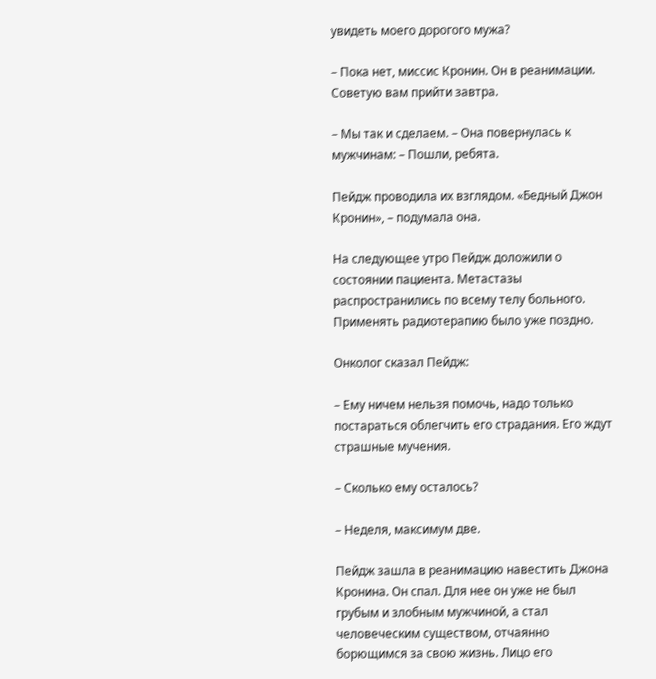увидеть моего дорогого мужа?

– Пока нет, миссис Кронин. Он в реанимации. Советую вам прийти завтра.

– Мы так и сделаем. – Она повернулась к мужчинам: – Пошли, ребята.

Пейдж проводила их взглядом. «Бедный Джон Кронин», – подумала она.

На следующее утро Пейдж доложили о состоянии пациента. Метастазы распространились по всему телу больного. Применять радиотерапию было уже поздно.

Онколог сказал Пейдж:

– Ему ничем нельзя помочь, надо только постараться облегчить его страдания. Его ждут страшные мучения.

– Сколько ему осталось?

– Неделя, максимум две.

Пейдж зашла в реанимацию навестить Джона Кронина. Он спал. Для нее он уже не был грубым и злобным мужчиной, а стал человеческим существом, отчаянно борющимся за свою жизнь. Лицо его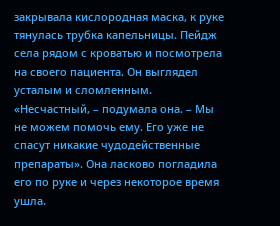закрывала кислородная маска, к руке тянулась трубка капельницы. Пейдж села рядом с кроватью и посмотрела на своего пациента. Он выглядел усталым и сломленным. «Несчастный, – подумала она. – Мы не можем помочь ему. Его уже не спасут никакие чудодейственные препараты». Она ласково погладила его по руке и через некоторое время ушла.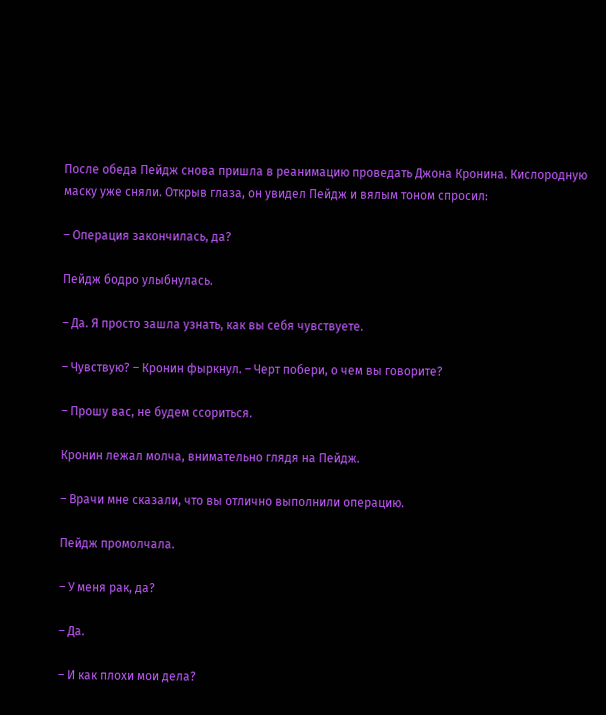После обеда Пейдж снова пришла в реанимацию проведать Джона Кронина. Кислородную маску уже сняли. Открыв глаза, он увидел Пейдж и вялым тоном спросил:

– Операция закончилась, да?

Пейдж бодро улыбнулась.

– Да. Я просто зашла узнать, как вы себя чувствуете.

– Чувствую? – Кронин фыркнул. – Черт побери, о чем вы говорите?

– Прошу вас, не будем ссориться.

Кронин лежал молча, внимательно глядя на Пейдж.

– Врачи мне сказали, что вы отлично выполнили операцию.

Пейдж промолчала.

– У меня рак, да?

– Да.

– И как плохи мои дела?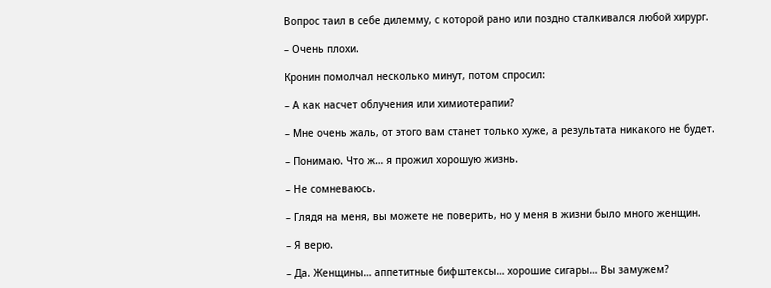Вопрос таил в себе дилемму, с которой рано или поздно сталкивался любой хирург.

– Очень плохи.

Кронин помолчал несколько минут, потом спросил:

– А как насчет облучения или химиотерапии?

– Мне очень жаль, от этого вам станет только хуже, а результата никакого не будет.

– Понимаю. Что ж… я прожил хорошую жизнь.

– Не сомневаюсь.

– Глядя на меня, вы можете не поверить, но у меня в жизни было много женщин.

– Я верю.

– Да. Женщины… аппетитные бифштексы… хорошие сигары… Вы замужем?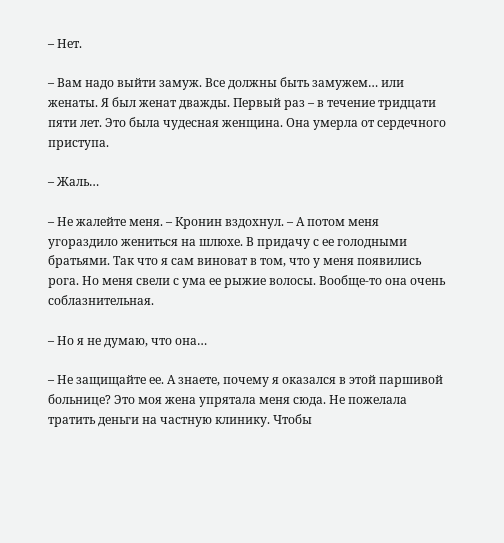– Нет.

– Вам надо выйти замуж. Все должны быть замужем… или женаты. Я был женат дважды. Первый раз – в течение тридцати пяти лет. Это была чудесная женщина. Она умерла от сердечного приступа.

– Жаль…

– Не жалейте меня. – Кронин вздохнул. – А потом меня угораздило жениться на шлюхе. В придачу с ее голодными братьями. Так что я сам виноват в том, что у меня появились рога. Но меня свели с ума ее рыжие волосы. Вообще-то она очень соблазнительная.

– Но я не думаю, что она…

– Не защищайте ее. А знаете, почему я оказался в этой паршивой больнице? Это моя жена упрятала меня сюда. Не пожелала тратить деньги на частную клинику. Чтобы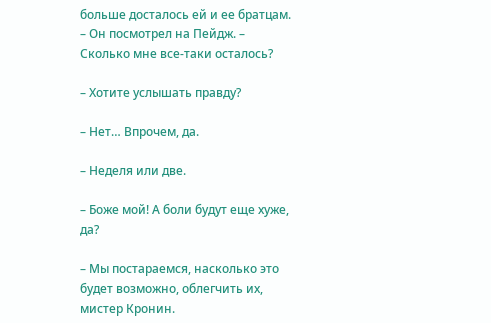больше досталось ей и ее братцам. – Он посмотрел на Пейдж. – Сколько мне все-таки осталось?

– Хотите услышать правду?

– Нет… Впрочем, да.

– Неделя или две.

– Боже мой! А боли будут еще хуже, да?

– Мы постараемся, насколько это будет возможно, облегчить их, мистер Кронин.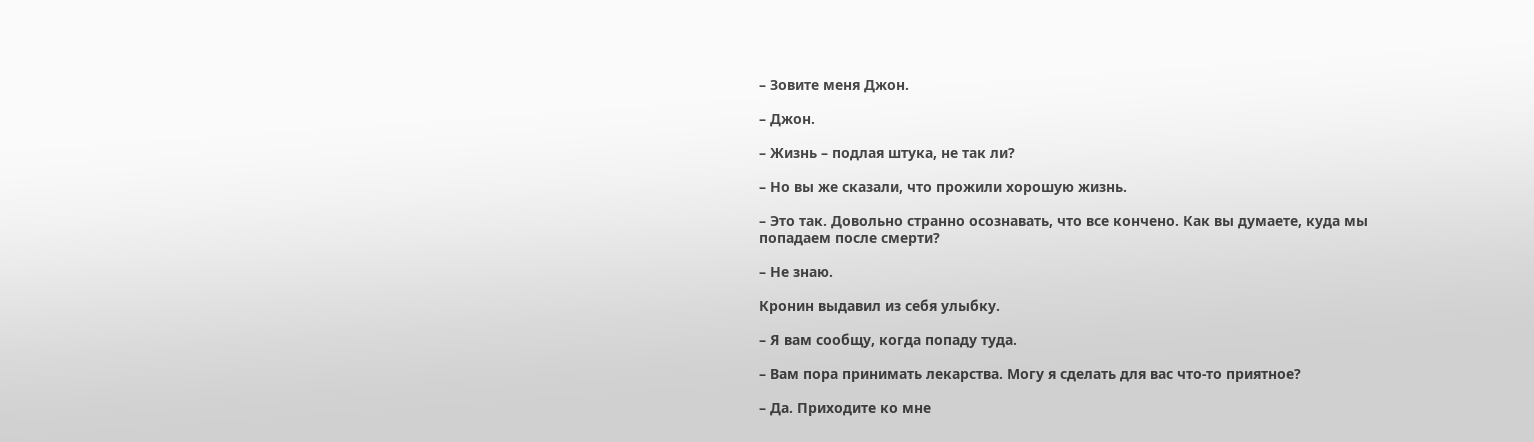– Зовите меня Джон.

– Джон.

– Жизнь – подлая штука, не так ли?

– Но вы же сказали, что прожили хорошую жизнь.

– Это так. Довольно странно осознавать, что все кончено. Как вы думаете, куда мы попадаем после смерти?

– Не знаю.

Кронин выдавил из себя улыбку.

– Я вам сообщу, когда попаду туда.

– Вам пора принимать лекарства. Могу я сделать для вас что-то приятное?

– Да. Приходите ко мне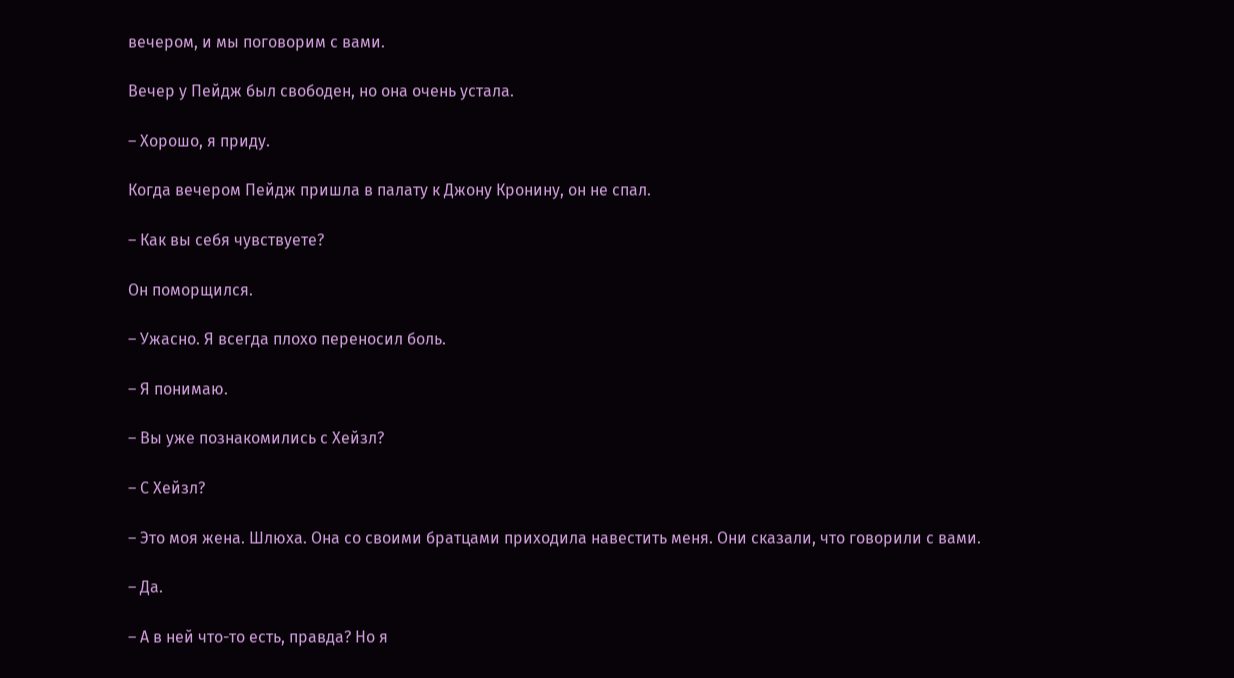вечером, и мы поговорим с вами.

Вечер у Пейдж был свободен, но она очень устала.

– Хорошо, я приду.

Когда вечером Пейдж пришла в палату к Джону Кронину, он не спал.

– Как вы себя чувствуете?

Он поморщился.

– Ужасно. Я всегда плохо переносил боль.

– Я понимаю.

– Вы уже познакомились с Хейзл?

– С Хейзл?

– Это моя жена. Шлюха. Она со своими братцами приходила навестить меня. Они сказали, что говорили с вами.

– Да.

– А в ней что-то есть, правда? Но я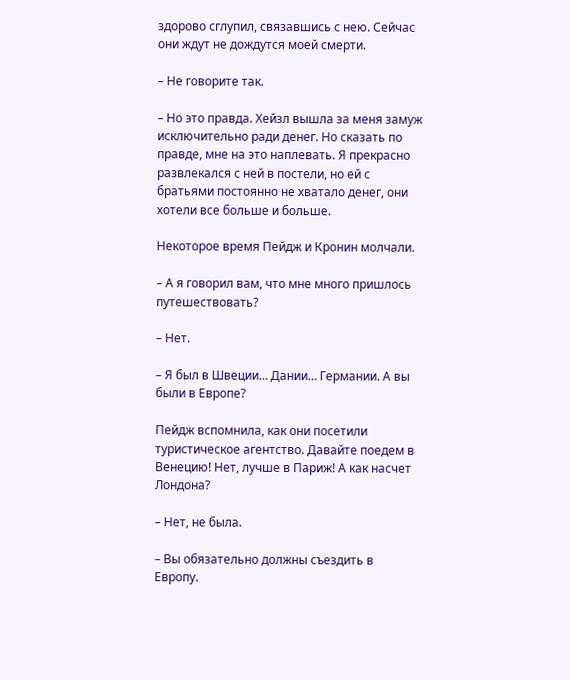здорово сглупил, связавшись с нею. Сейчас они ждут не дождутся моей смерти.

– Не говорите так.

– Но это правда. Хейзл вышла за меня замуж исключительно ради денег. Но сказать по правде, мне на это наплевать. Я прекрасно развлекался с ней в постели, но ей с братьями постоянно не хватало денег, они хотели все больше и больше.

Некоторое время Пейдж и Кронин молчали.

– А я говорил вам, что мне много пришлось путешествовать?

– Нет.

– Я был в Швеции… Дании… Германии. А вы были в Европе?

Пейдж вспомнила, как они посетили туристическое агентство. Давайте поедем в Венецию! Нет, лучше в Париж! А как насчет Лондона?

– Нет, не была.

– Вы обязательно должны съездить в Европу.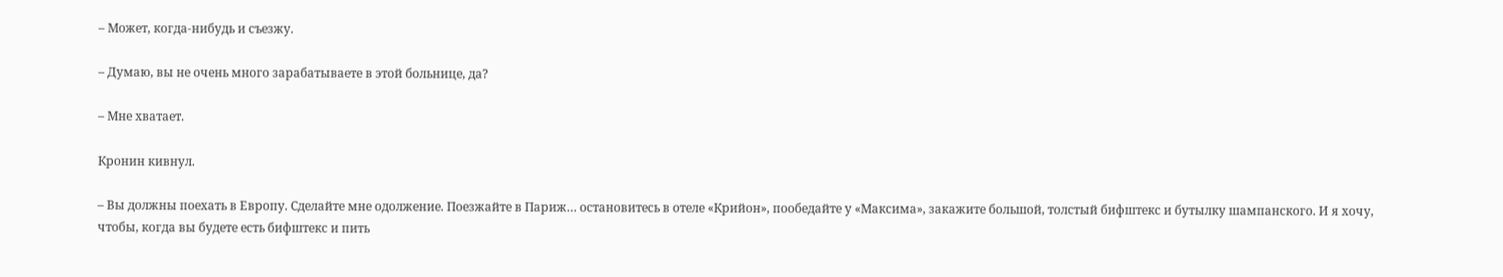– Может, когда-нибудь и съезжу.

– Думаю, вы не очень много зарабатываете в этой больнице, да?

– Мне хватает.

Кронин кивнул.

– Вы должны поехать в Европу. Сделайте мне одолжение. Поезжайте в Париж… остановитесь в отеле «Крийон», пообедайте у «Максима», закажите большой, толстый бифштекс и бутылку шампанского. И я хочу, чтобы, когда вы будете есть бифштекс и пить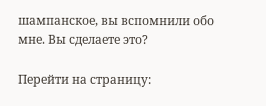шампанское, вы вспомнили обо мне. Вы сделаете это?

Перейти на страницу: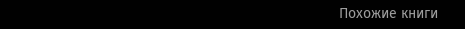Похожие книги